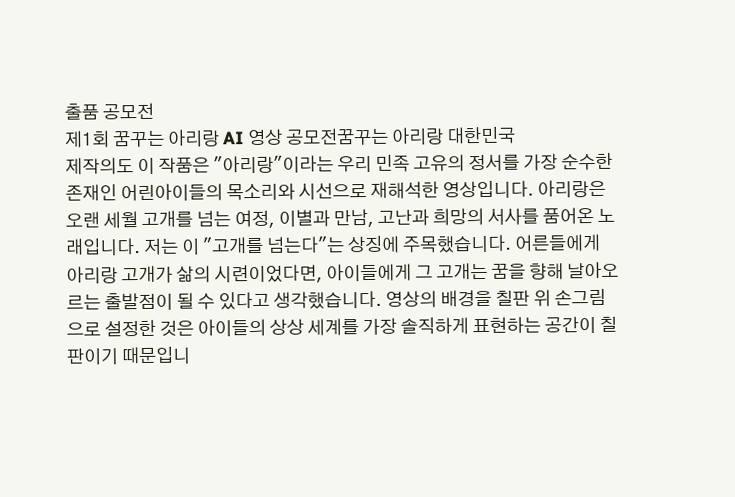출품 공모전
제1회 꿈꾸는 아리랑 AI 영상 공모전꿈꾸는 아리랑 대한민국
제작의도 이 작품은 "아리랑"이라는 우리 민족 고유의 정서를 가장 순수한 존재인 어린아이들의 목소리와 시선으로 재해석한 영상입니다. 아리랑은 오랜 세월 고개를 넘는 여정, 이별과 만남, 고난과 희망의 서사를 품어온 노래입니다. 저는 이 "고개를 넘는다"는 상징에 주목했습니다. 어른들에게 아리랑 고개가 삶의 시련이었다면, 아이들에게 그 고개는 꿈을 향해 날아오르는 출발점이 될 수 있다고 생각했습니다. 영상의 배경을 칠판 위 손그림으로 설정한 것은 아이들의 상상 세계를 가장 솔직하게 표현하는 공간이 칠판이기 때문입니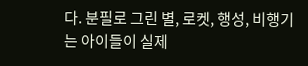다. 분필로 그린 별, 로켓, 행성, 비행기는 아이들이 실제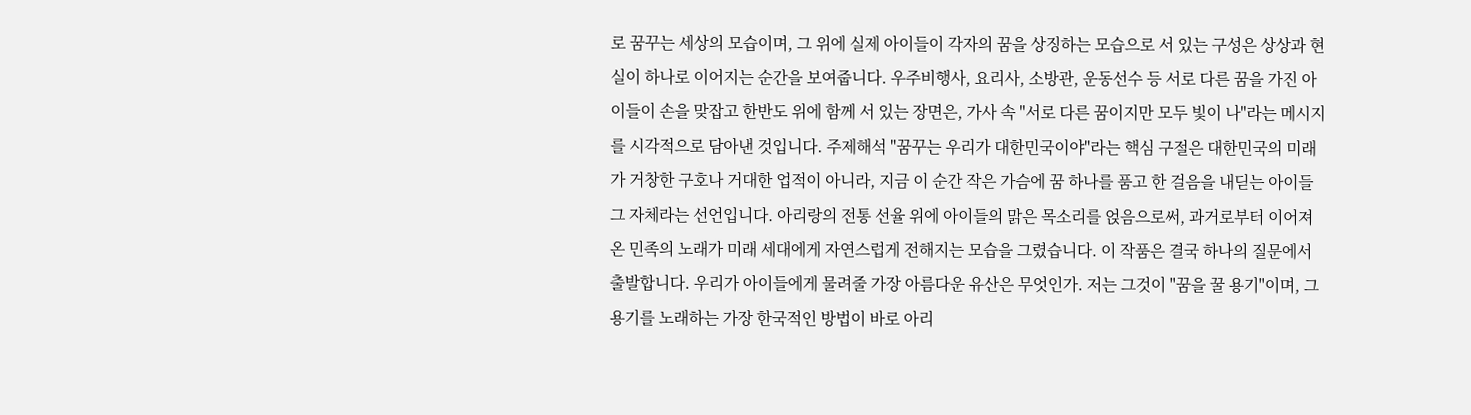로 꿈꾸는 세상의 모습이며, 그 위에 실제 아이들이 각자의 꿈을 상징하는 모습으로 서 있는 구성은 상상과 현실이 하나로 이어지는 순간을 보여줍니다. 우주비행사, 요리사, 소방관, 운동선수 등 서로 다른 꿈을 가진 아이들이 손을 맞잡고 한반도 위에 함께 서 있는 장면은, 가사 속 "서로 다른 꿈이지만 모두 빛이 나"라는 메시지를 시각적으로 담아낸 것입니다. 주제해석 "꿈꾸는 우리가 대한민국이야"라는 핵심 구절은 대한민국의 미래가 거창한 구호나 거대한 업적이 아니라, 지금 이 순간 작은 가슴에 꿈 하나를 품고 한 걸음을 내딛는 아이들 그 자체라는 선언입니다. 아리랑의 전통 선율 위에 아이들의 맑은 목소리를 얹음으로써, 과거로부터 이어져 온 민족의 노래가 미래 세대에게 자연스럽게 전해지는 모습을 그렸습니다. 이 작품은 결국 하나의 질문에서 출발합니다. 우리가 아이들에게 물려줄 가장 아름다운 유산은 무엇인가. 저는 그것이 "꿈을 꿀 용기"이며, 그 용기를 노래하는 가장 한국적인 방법이 바로 아리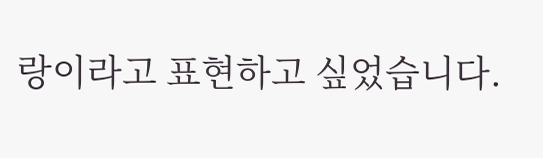랑이라고 표현하고 싶었습니다.